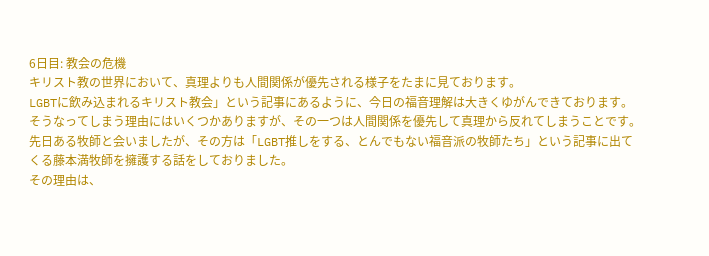6日目: 教会の危機
キリスト教の世界において、真理よりも人間関係が優先される様子をたまに見ております。
LGBTに飲み込まれるキリスト教会」という記事にあるように、今日の福音理解は大きくゆがんできております。
そうなってしまう理由にはいくつかありますが、その一つは人間関係を優先して真理から反れてしまうことです。
先日ある牧師と会いましたが、その方は「LGBT推しをする、とんでもない福音派の牧師たち」という記事に出てくる藤本満牧師を擁護する話をしておりました。
その理由は、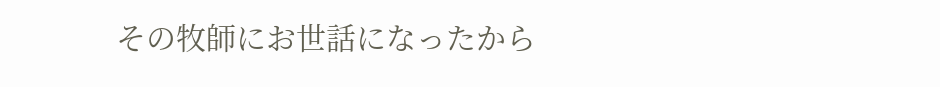その牧師にお世話になったから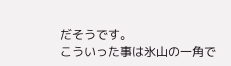だそうです。
こういった事は氷山の一角で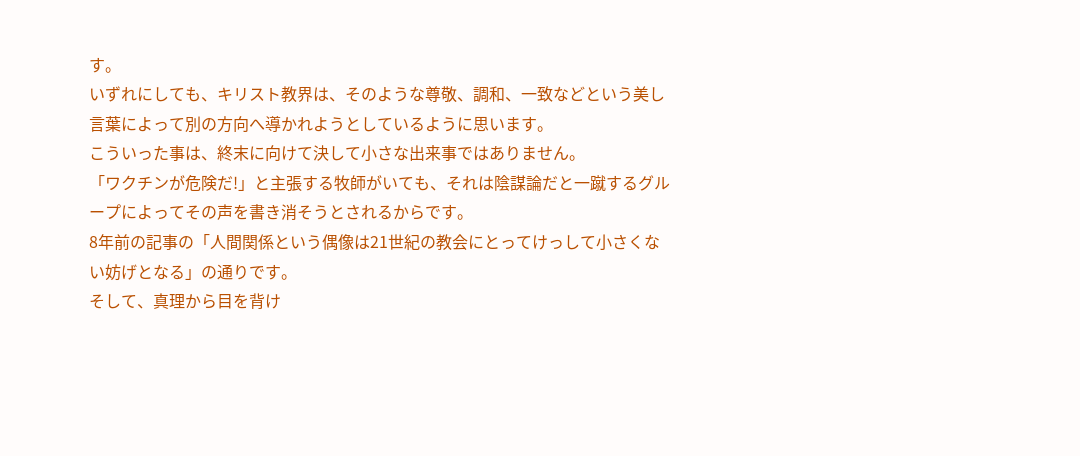す。
いずれにしても、キリスト教界は、そのような尊敬、調和、一致などという美し言葉によって別の方向へ導かれようとしているように思います。
こういった事は、終末に向けて決して小さな出来事ではありません。
「ワクチンが危険だ!」と主張する牧師がいても、それは陰謀論だと一蹴するグループによってその声を書き消そうとされるからです。
8年前の記事の「人間関係という偶像は21世紀の教会にとってけっして小さくない妨げとなる」の通りです。
そして、真理から目を背け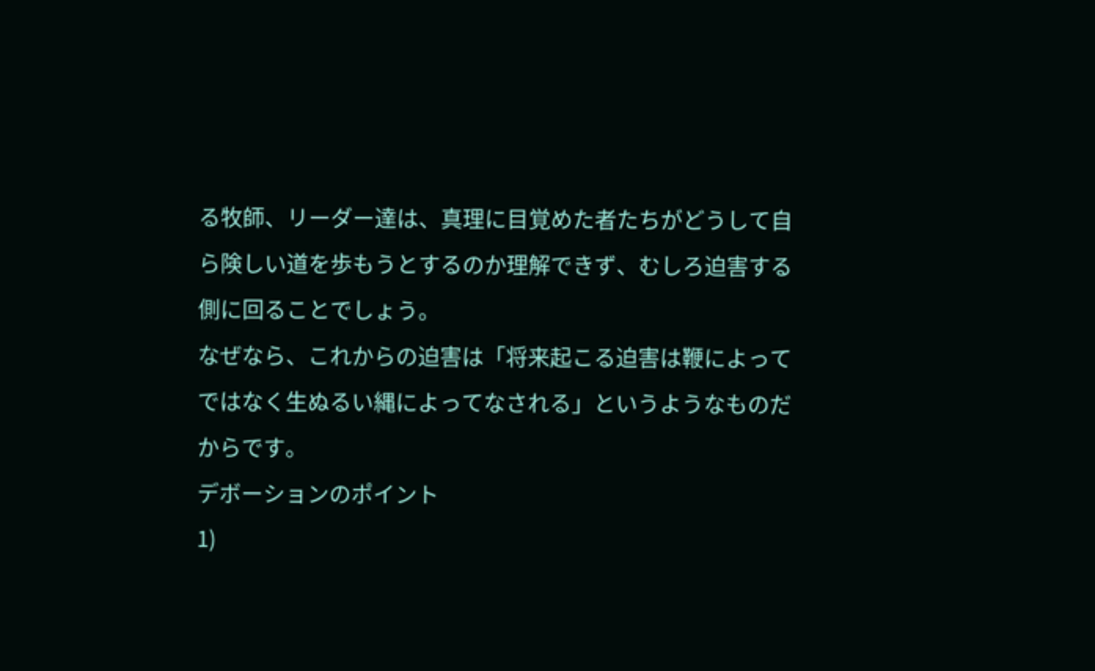る牧師、リーダー達は、真理に目覚めた者たちがどうして自ら険しい道を歩もうとするのか理解できず、むしろ迫害する側に回ることでしょう。
なぜなら、これからの迫害は「将来起こる迫害は鞭によってではなく生ぬるい縄によってなされる」というようなものだからです。
デボーションのポイント
1)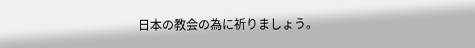日本の教会の為に祈りましょう。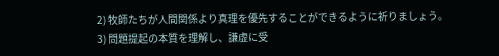2) 牧師たちが人間関係より真理を優先することができるように祈りましょう。
3) 問題提起の本質を理解し、謙虚に受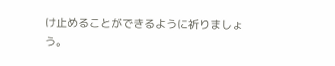け止めることができるように祈りましょう。